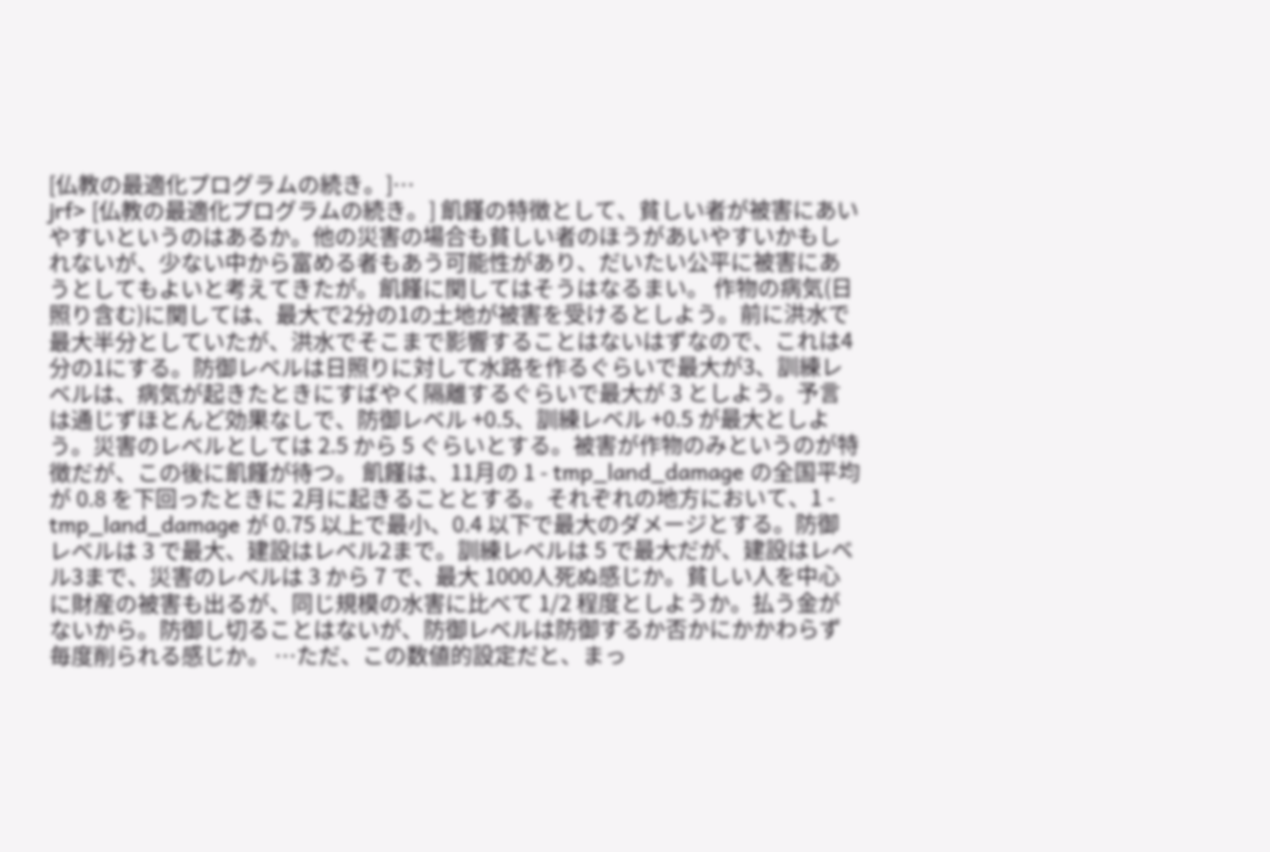[仏教の最適化プログラムの続き。]…
jrf> [仏教の最適化プログラムの続き。] 飢饉の特徴として、貧しい者が被害にあいやすいというのはあるか。他の災害の場合も貧しい者のほうがあいやすいかもしれないが、少ない中から富める者もあう可能性があり、だいたい公平に被害にあうとしてもよいと考えてきたが。飢饉に関してはそうはなるまい。 作物の病気(日照り含む)に関しては、最大で2分の1の土地が被害を受けるとしよう。前に洪水で最大半分としていたが、洪水でそこまで影響することはないはずなので、これは4分の1にする。防御レベルは日照りに対して水路を作るぐらいで最大が3、訓練レベルは、病気が起きたときにすばやく隔離するぐらいで最大が 3 としよう。予言は通じずほとんど効果なしで、防御レベル +0.5、訓練レベル +0.5 が最大としよう。災害のレベルとしては 2.5 から 5 ぐらいとする。被害が作物のみというのが特徴だが、この後に飢饉が待つ。 飢饉は、11月の 1 - tmp_land_damage の全国平均が 0.8 を下回ったときに 2月に起きることとする。それぞれの地方において、1 - tmp_land_damage が 0.75 以上で最小、0.4 以下で最大のダメージとする。防御レベルは 3 で最大、建設はレベル2まで。訓練レベルは 5 で最大だが、建設はレベル3まで、災害のレベルは 3 から 7 で、最大 1000人死ぬ感じか。貧しい人を中心に財産の被害も出るが、同じ規模の水害に比べて 1/2 程度としようか。払う金がないから。防御し切ることはないが、防御レベルは防御するか否かにかかわらず毎度削られる感じか。 …ただ、この数値的設定だと、まっ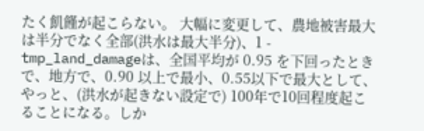たく飢饉が起こらない。 大幅に変更して、農地被害最大は半分でなく全部(洪水は最大半分)、1 - tmp_land_damageは、全国平均が 0.95 を下回ったときで、地方で、0.90 以上で最小、0.55以下で最大として、やっと、(洪水が起きない設定で) 100年で10回程度起こることになる。しか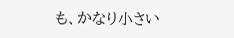も、かなり小さい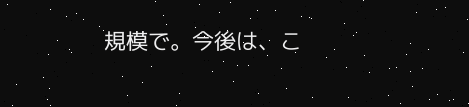規模で。今後は、こ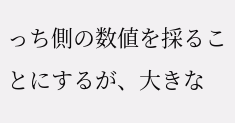っち側の数値を採ることにするが、大きな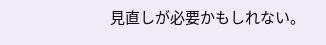見直しが必要かもしれない。